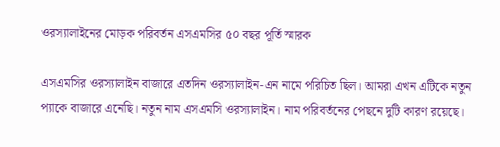ওরস্যালাইনের মোড়ক পরিবর্তন এসএমসির ৫০ বছর পূর্তি স্মারক

এসএমসির ওরস্যালাইন বাজারে এতদিন ওরস্যালাইন-এন নামে পরিচিত ছিল। আমরা এখন এটিকে নতুন প্যাকে বাজারে এনেছি। নতুন নাম এসএমসি ওরস্যালাইন। নাম পরিবর্তনের পেছনে দুটি কারণ রয়েছে।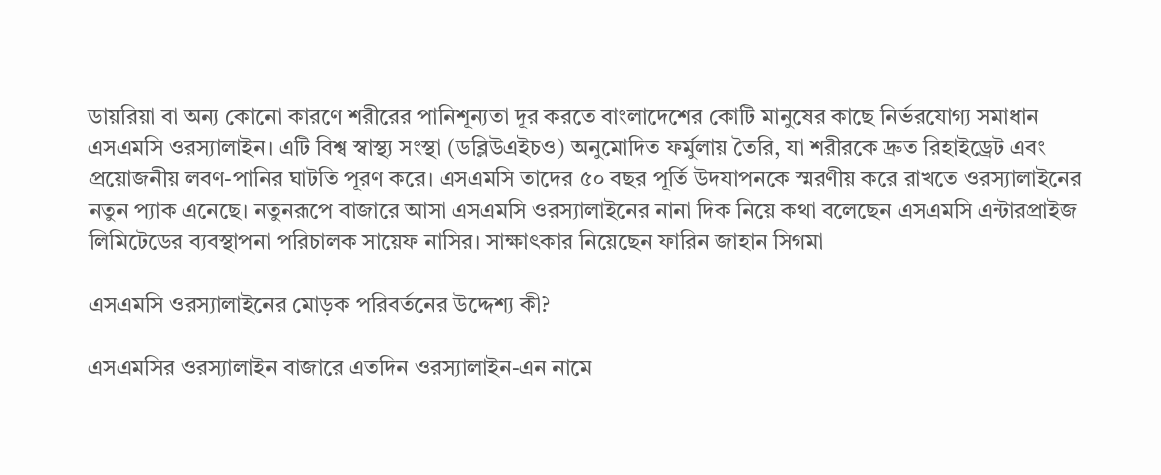ডায়রিয়া বা অন্য কোনো কারণে শরীরের পানিশূন্যতা দূর করতে বাংলাদেশের কোটি মানুষের কাছে নির্ভরযোগ্য সমাধান এসএমসি ওরস্যালাইন। এটি বিশ্ব স্বাস্থ্য সংস্থা (ডব্লিউএইচও) অনুমোদিত ফর্মুলায় তৈরি, যা শরীরকে দ্রুত রিহাইড্রেট এবং প্রয়োজনীয় লবণ-পানির ঘাটতি পূরণ করে। এসএমসি তাদের ৫০ বছর পূর্তি উদযাপনকে স্মরণীয় করে রাখতে ওরস্যালাইনের নতুন প্যাক এনেছে। নতুনরূপে বাজারে আসা এসএমসি ওরস্যালাইনের নানা দিক নিয়ে কথা বলেছেন এসএমসি এন্টারপ্রাইজ লিমিটেডের ব্যবস্থাপনা পরিচালক সায়েফ নাসির। সাক্ষাৎকার নিয়েছেন ফারিন জাহান সিগমা

এসএমসি ওরস্যালাইনের মোড়ক পরিবর্তনের উদ্দেশ্য কী?

এসএমসির ওরস্যালাইন বাজারে এতদিন ওরস্যালাইন-এন নামে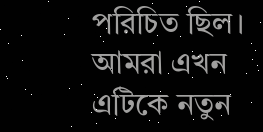পরিচিত ছিল। আমরা এখন এটিকে নতুন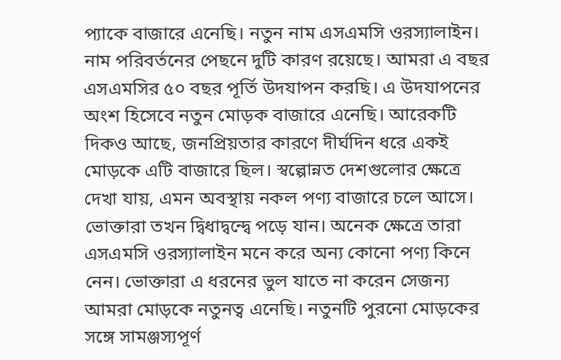প্যাকে বাজারে এনেছি। নতুন নাম এসএমসি ওরস্যালাইন। নাম পরিবর্তনের পেছনে দুটি কারণ রয়েছে। আমরা এ বছর এসএমসির ৫০ বছর পূর্তি উদযাপন করছি। এ উদযাপনের অংশ হিসেবে নতুন মোড়ক বাজারে এনেছি। আরেকটি দিকও আছে, জনপ্রিয়তার কারণে দীর্ঘদিন ধরে একই মোড়কে এটি বাজারে ছিল। স্বল্পোন্নত দেশগুলোর ক্ষেত্রে দেখা যায়, এমন অবস্থায় নকল পণ্য বাজারে চলে আসে। ভোক্তারা তখন দ্বিধাদ্বন্দ্বে পড়ে যান। অনেক ক্ষেত্রে তারা এসএমসি ওরস্যালাইন মনে করে অন্য কোনো পণ্য কিনে নেন। ভোক্তারা এ ধরনের ভুল যাতে না করেন সেজন্য আমরা মোড়কে নতুনত্ব এনেছি। নতুনটি পুরনো মোড়কের সঙ্গে সামঞ্জস্যপূর্ণ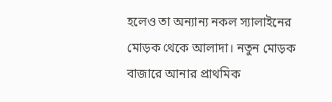হলেও তা অন্যান্য নকল স্যালাইনের মোড়ক থেকে আলাদা। নতুন মোড়ক বাজারে আনার প্রাথমিক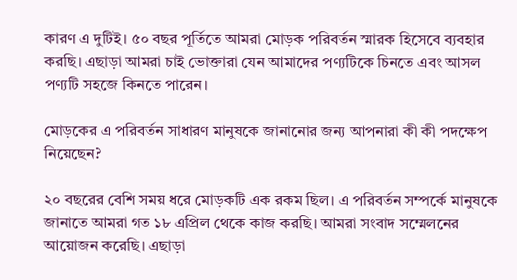কারণ এ দুটিই। ৫০ বছর পূর্তিতে আমরা মোড়ক পরিবর্তন স্মারক হিসেবে ব্যবহার করছি। এছাড়া আমরা চাই ভোক্তারা যেন আমাদের পণ্যটিকে চিনতে এবং আসল পণ্যটি সহজে কিনতে পারেন।

মোড়কের এ পরিবর্তন সাধারণ মানুষকে জানানোর জন্য আপনারা কী কী পদক্ষেপ নিয়েছেন?

২০ বছরের বেশি সময় ধরে মোড়কটি এক রকম ছিল। এ পরিবর্তন সম্পর্কে মানুষকে জানাতে আমরা গত ১৮ এপ্রিল থেকে কাজ করছি। আমরা সংবাদ সম্মেলনের আয়োজন করেছি। এছাড়া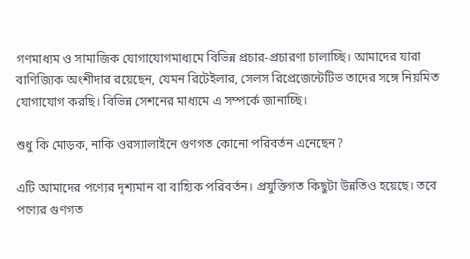গণমাধ্যম ও সামাজিক যোগাযোগমাধ্যমে বিভিন্ন প্রচার-প্রচারণা চালাচ্ছি। আমাদের যারা বাণিজ্যিক অংশীদার রয়েছেন, যেমন রিটেইলার, সেলস রিপ্রেজেন্টেটিভ তাদের সঙ্গে নিয়মিত যোগাযোগ করছি। বিভিন্ন সেশনের মাধ্যমে এ সম্পর্কে জানাচ্ছি।

শুধু কি মোড়ক, নাকি ওরস্যালাইনে গুণগত কোনো পরিবর্তন এনেছেন?

এটি আমাদের পণ্যের দৃশ্যমান বা বাহ্যিক পরিবর্তন। প্রযুক্তিগত কিছুটা উন্নতিও হয়েছে। তবে পণ্যের গুণগত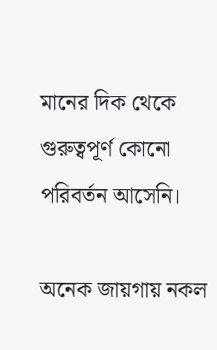মানের দিক থেকে গুরুত্বপূর্ণ কোনো পরিবর্তন আসেনি।

অনেক জায়গায় নকল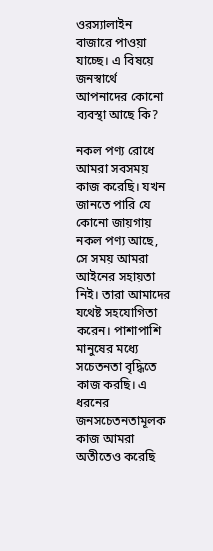ওরস্যালাইন বাজারে পাওয়া যাচ্ছে। এ বিষয়ে জনস্বার্থে আপনাদের কোনো ব্যবস্থা আছে কি?

নকল পণ্য রোধে আমরা সবসময় কাজ করেছি। যখন জানতে পারি যে কোনো জায়গায় নকল পণ্য আছে, সে সময় আমরা আইনের সহায়তা নিই। তারা আমাদের যথেষ্ট সহযোগিতা করেন। পাশাপাশি মানুষের মধ্যে সচেতনতা বৃদ্ধিতে কাজ করছি। এ ধরনের জনসচেতনতামূলক কাজ আমরা অতীতেও করেছি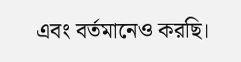এবং বর্তমানেও করছি।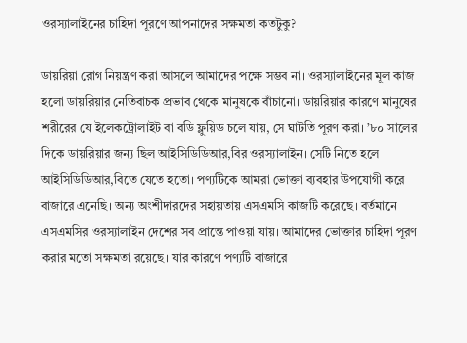ওরস্যালাইনের চাহিদা পূরণে আপনাদের সক্ষমতা কতটুকু?

ডায়রিয়া রোগ নিয়ন্ত্রণ করা আসলে আমাদের পক্ষে সম্ভব না। ওরস্যালাইনের মূল কাজ হলো ডায়রিয়ার নেতিবাচক প্রভাব থেকে মানুষকে বাঁচানো। ডায়রিয়ার কারণে মানুষের শরীরের যে ইলেকট্রোলাইট বা বডি ফ্লুয়িড চলে যায়, সে ঘাটতি পূরণ করা। ’৮০ সালের দিকে ডায়রিয়ার জন্য ছিল আইসিডিডিআর,বির ওরস্যালাইন। সেটি নিতে হলে আইসিডিডিআর,বিতে যেতে হতো। পণ্যটিকে আমরা ভোক্তা ব্যবহার উপযোগী করে বাজারে এনেছি। অন্য অংশীদারদের সহায়তায় এসএমসি কাজটি করেছে। বর্তমানে এসএমসির ওরস্যালাইন দেশের সব প্রান্তে পাওয়া যায়। আমাদের ভোক্তার চাহিদা পূরণ করার মতো সক্ষমতা রয়েছে। যার কারণে পণ্যটি বাজারে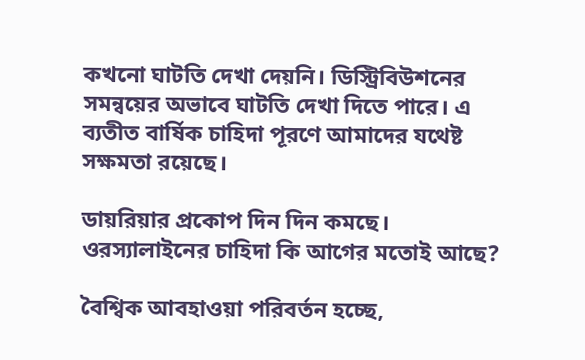কখনো ঘাটতি দেখা দেয়নি। ডিস্ট্রিবিউশনের সমন্বয়ের অভাবে ঘাটতি দেখা দিতে পারে। এ ব্যতীত বার্ষিক চাহিদা পূরণে আমাদের যথেষ্ট সক্ষমতা রয়েছে।

ডায়রিয়ার প্রকোপ দিন দিন কমছে। ওরস্যালাইনের চাহিদা কি আগের মতোই আছে?

বৈশ্বিক আবহাওয়া পরিবর্তন হচ্ছে,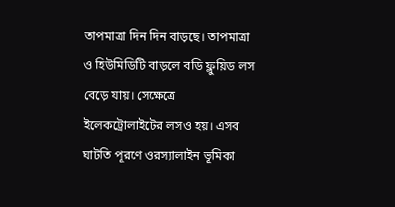তাপমাত্রা দিন দিন বাড়ছে। তাপমাত্রা ও হিউমিডিটি বাড়লে বডি ফ্লুয়িড লস বেড়ে যায়। সেক্ষেত্রে ইলেকট্রোলাইটের লসও হয়। এসব ঘাটতি পূরণে ওরস্যালাইন ভূমিকা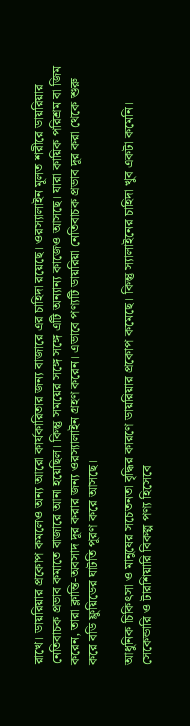রাখে। ডায়রিয়ার প্রকোপ কমলেও অন্য আরো কার্যকারিতার জন্য বাজারে এর চাহিদা রয়েছে। ওরস্যালাইন মূলত শরীরে ডায়রিয়ার নেতিবাচক প্রভাব কমাতে বাজারে আনা হয়েছিল। কিন্তু সময়ের সঙ্গে সঙ্গে এটি অন্যান্য কাজেও আসছে। যারা কায়িক পরিশ্রম বা জিম করেন, তারা ক্লান্তি-অবসাদ দূর করার জন্য ওরস্যালাইন গ্রহণ করেন। এভাবে পণ্যটি ডায়রিয়া নেতিবাচক প্রভাব দূর করা থেকে শুরু করে বডি ফ্লুয়িডের ঘাটতি পূরণ করে আসছে।

আধুনিক চিকিৎসা ও মানুষের সচেতনতা বৃদ্ধির কারণে ডায়রিয়ার প্রকোপ কমেছে। কিন্তু স্যালাইনের চাহিদা খুব একটা কমেনি। সেকেন্ডারি ও টারশিয়ারি বিকল্প পণ্য হিসেবে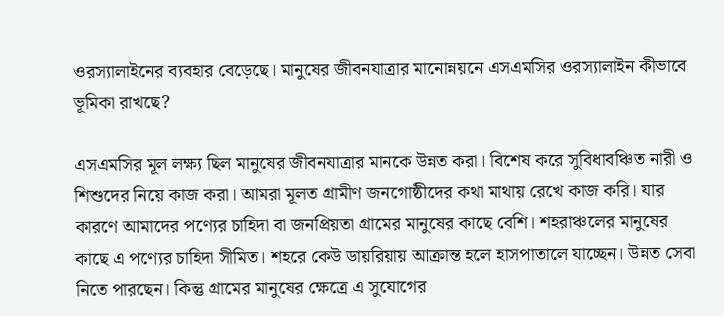ওরস্যালাইনের ব্যবহার বেড়েছে। মানুষের জীবনযাত্রার মানোন্নয়নে এসএমসির ওরস্যালাইন কীভাবে ভূমিকা রাখছে?

এসএমসির মূল লক্ষ্য ছিল মানুষের জীবনযাত্রার মানকে উন্নত করা। বিশেষ করে সুবিধাবঞ্চিত নারী ও শিশুদের নিয়ে কাজ করা। আমরা মূলত গ্রামীণ জনগোষ্ঠীদের কথা মাথায় রেখে কাজ করি। যার কারণে আমাদের পণ্যের চাহিদা বা জনপ্রিয়তা গ্রামের মানুষের কাছে বেশি। শহরাঞ্চলের মানুষের কাছে এ পণ্যের চাহিদা সীমিত। শহরে কেউ ডায়রিয়ায় আক্রান্ত হলে হাসপাতালে যাচ্ছেন। উন্নত সেবা নিতে পারছেন। কিন্তু গ্রামের মানুষের ক্ষেত্রে এ সুযোগের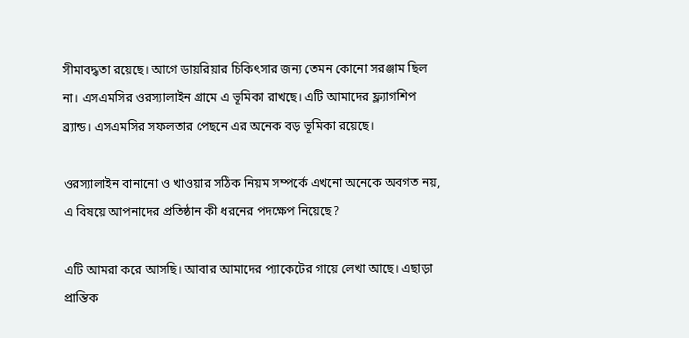সীমাবদ্ধতা রয়েছে। আগে ডায়রিয়ার চিকিৎসার জন্য তেমন কোনো সরঞ্জাম ছিল না। এসএমসির ওরস্যালাইন গ্রামে এ ভূমিকা রাখছে। এটি আমাদের ফ্ল্যাগশিপ ব্র্যান্ড। এসএমসির সফলতার পেছনে এর অনেক বড় ভূমিকা রয়েছে।

ওরস্যালাইন বানানো ও খাওয়ার সঠিক নিয়ম সম্পর্কে এখনো অনেকে অবগত নয়, এ বিষয়ে আপনাদের প্রতিষ্ঠান কী ধরনের পদক্ষেপ নিয়েছে?

এটি আমরা করে আসছি। আবার আমাদের প্যাকেটের গায়ে লেখা আছে। এছাড়া প্রান্তিক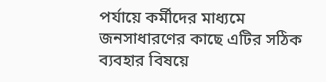পর্যায়ে কর্মীদের মাধ্যমে জনসাধারণের কাছে এটির সঠিক ব্যবহার বিষয়ে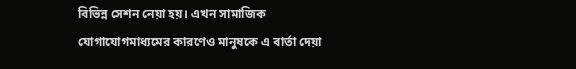বিভিন্ন সেশন নেয়া হয়। এখন সামাজিক যোগাযোগমাধ্যমের কারণেও মানুষকে এ বার্তা দেয়া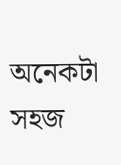অনেকটা সহজ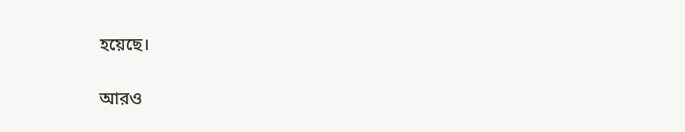হয়েছে।

আরও